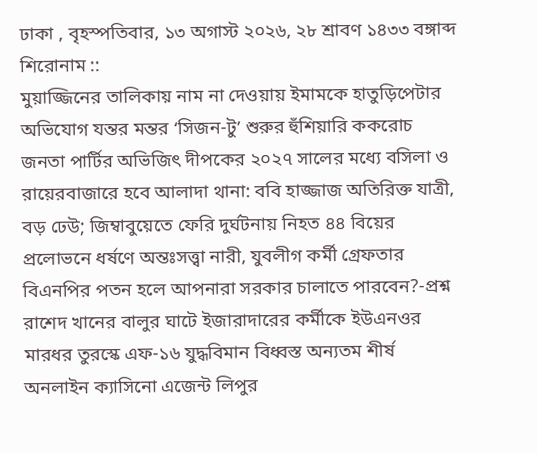ঢাকা , বৃহস্পতিবার, ১৩ অগাস্ট ২০২৬, ২৮ শ্রাবণ ১৪৩৩ বঙ্গাব্দ
শিরোনাম ::
মুয়াজ্জিনের তালিকায় নাম না দেওয়ায় ইমামকে হাতুড়িপেটার অভিযোগ যন্তর মন্তর ‘সিজন-টু’ শুরুর হুঁশিয়ারি ককরোচ জনতা পার্টির অভিজিৎ দীপকের ২০২৭ সালের মধ্যে বসিলা ও রায়েরবাজারে হবে আলাদা থানা: ববি হাজ্জাজ অতিরিক্ত যাত্রী, বড় ঢেউ; জিম্বাবুয়েতে ফেরি দুর্ঘটনায় নিহত ৪৪ বিয়ের প্রলোভনে ধর্ষণে অন্তঃসত্ত্বা নারী, যুবলীগ কর্মী গ্রেফতার বিএনপির পতন হলে আপনারা সরকার চালাতে পারবেন?-প্রশ্ন রাশেদ খানের বালুর ঘাটে ইজারাদারের কর্মীকে ইউএনওর মারধর তুরস্কে এফ-১৬ যুদ্ধবিমান বিধ্বস্ত অন্যতম শীর্ষ অনলাইন ক্যাসিনো এজেন্ট লিপুর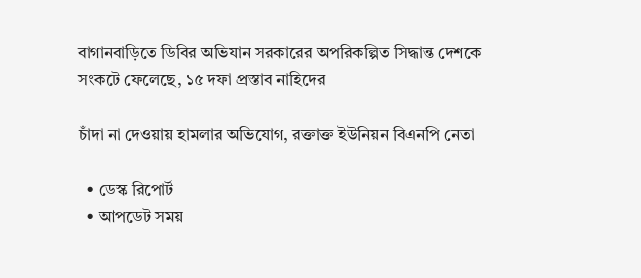বাগানবাড়িতে ডিবির অভিযান সরকারের অপরিকল্পিত সিদ্ধান্ত দেশকে সংকটে ফেলেছে, ১৫ দফা প্রস্তাব নাহিদের

চাঁদা না দেওয়ায় হামলার অভিযোগ, রক্তাক্ত ইউনিয়ন বিএনপি নেতা

  • ডেস্ক রিপোর্ট
  • আপডেট সময়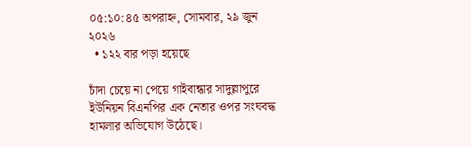০৫:১০:৪৫ অপরাহ্ন, সোমবার, ২৯ জুন ২০২৬
  • ১২২ বার পড়া হয়েছে

চাঁদা চেয়ে না পেয়ে গাইবান্ধার সাদুল্লাপুরে ইউনিয়ন বিএনপির এক নেতার ওপর সংঘবদ্ধ হামলার অভিযোগ উঠেছে।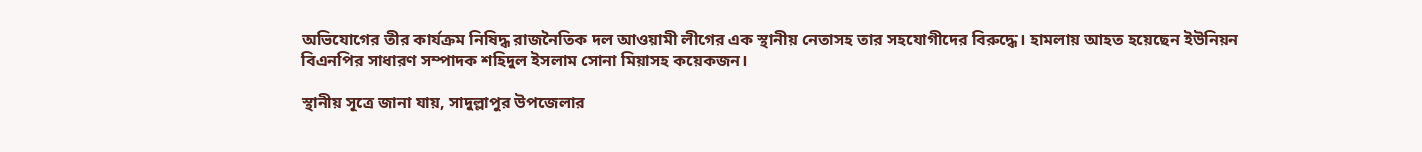অভিযোগের তীর কার্যক্রম নিষিদ্ধ রাজনৈতিক দল আওয়ামী লীগের এক স্থানীয় নেতাসহ তার সহযোগীদের বিরুদ্ধে। হামলায় আহত হয়েছেন ইউনিয়ন বিএনপির সাধারণ সম্পাদক শহিদুল ইসলাম সোনা মিয়াসহ কয়েকজন।

স্থানীয় সূত্রে জানা যায়, সাদুল্লাপুর উপজেলার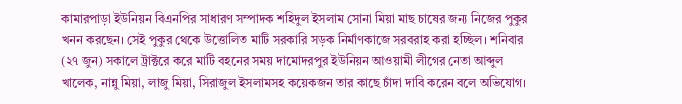কামারপাড়া ইউনিয়ন বিএনপির সাধারণ সম্পাদক শহিদুল ইসলাম সোনা মিয়া মাছ চাষের জন্য নিজের পুকুর খনন করছেন। সেই পুকুর থেকে উত্তোলিত মাটি সরকারি সড়ক নির্মাণকাজে সরবরাহ করা হচ্ছিল। শনিবার (২৭ জুন) সকালে ট্রাক্টরে করে মাটি বহনের সময় দামোদরপুর ইউনিয়ন আওয়ামী লীগের নেতা আব্দুল খালেক, নান্নু মিয়া, লাজু মিয়া, সিরাজুল ইসলামসহ কয়েকজন তার কাছে চাঁদা দাবি করেন বলে অভিযোগ।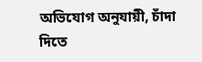অভিযোগ অনুযায়ী, চাঁদা দিতে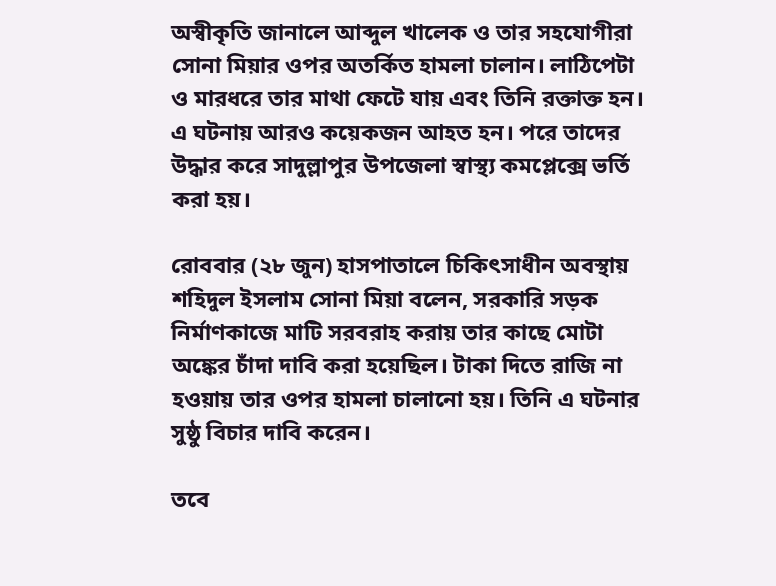অস্বীকৃতি জানালে আব্দুল খালেক ও তার সহযোগীরা সোনা মিয়ার ওপর অতর্কিত হামলা চালান। লাঠিপেটা ও মারধরে তার মাথা ফেটে যায় এবং তিনি রক্তাক্ত হন। এ ঘটনায় আরও কয়েকজন আহত হন। পরে তাদের উদ্ধার করে সাদুল্লাপুর উপজেলা স্বাস্থ্য কমপ্লেক্সে ভর্তি করা হয়।

রোববার (২৮ জুন) হাসপাতালে চিকিৎসাধীন অবস্থায় শহিদুল ইসলাম সোনা মিয়া বলেন, সরকারি সড়ক নির্মাণকাজে মাটি সরবরাহ করায় তার কাছে মোটা অঙ্কের চাঁদা দাবি করা হয়েছিল। টাকা দিতে রাজি না হওয়ায় তার ওপর হামলা চালানো হয়। তিনি এ ঘটনার সুষ্ঠু বিচার দাবি করেন।

তবে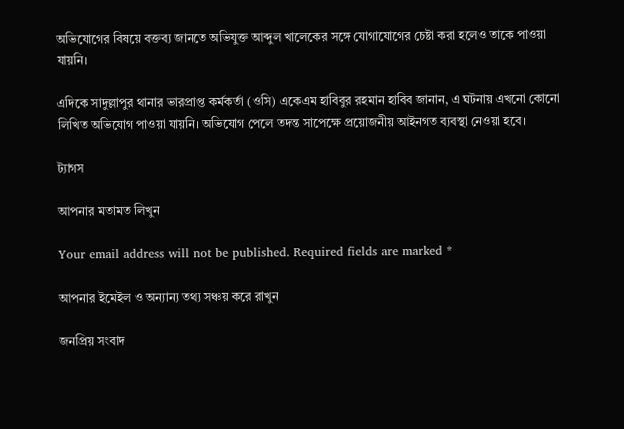অভিযোগের বিষয়ে বক্তব্য জানতে অভিযুক্ত আব্দুল খালেকের সঙ্গে যোগাযোগের চেষ্টা করা হলেও তাকে পাওয়া যায়নি।

এদিকে সাদুল্লাপুর থানার ভারপ্রাপ্ত কর্মকর্তা (ওসি) একেএম হাবিবুর রহমান হাবিব জানান, এ ঘটনায় এখনো কোনো লিখিত অভিযোগ পাওয়া যায়নি। অভিযোগ পেলে তদন্ত সাপেক্ষে প্রয়োজনীয় আইনগত ব্যবস্থা নেওয়া হবে।

ট্যাগস

আপনার মতামত লিখুন

Your email address will not be published. Required fields are marked *

আপনার ইমেইল ও অন্যান্য তথ্য সঞ্চয় করে রাখুন

জনপ্রিয় সংবাদ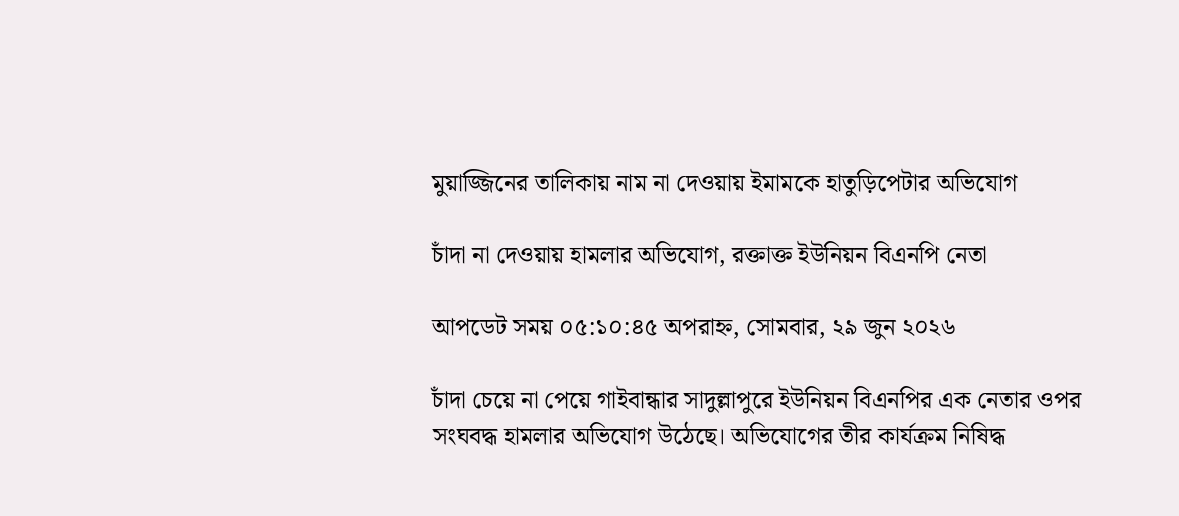মুয়াজ্জিনের তালিকায় নাম না দেওয়ায় ইমামকে হাতুড়িপেটার অভিযোগ

চাঁদা না দেওয়ায় হামলার অভিযোগ, রক্তাক্ত ইউনিয়ন বিএনপি নেতা

আপডেট সময় ০৫:১০:৪৫ অপরাহ্ন, সোমবার, ২৯ জুন ২০২৬

চাঁদা চেয়ে না পেয়ে গাইবান্ধার সাদুল্লাপুরে ইউনিয়ন বিএনপির এক নেতার ওপর সংঘবদ্ধ হামলার অভিযোগ উঠেছে। অভিযোগের তীর কার্যক্রম নিষিদ্ধ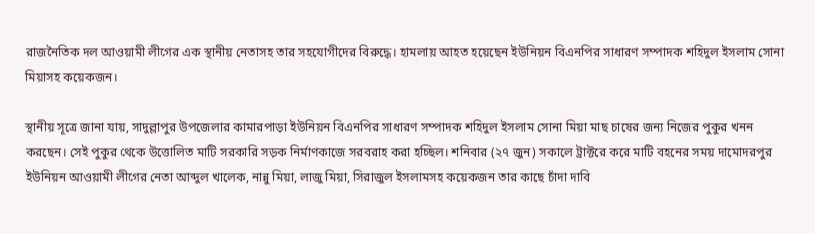রাজনৈতিক দল আওয়ামী লীগের এক স্থানীয় নেতাসহ তার সহযোগীদের বিরুদ্ধে। হামলায় আহত হয়েছেন ইউনিয়ন বিএনপির সাধারণ সম্পাদক শহিদুল ইসলাম সোনা মিয়াসহ কয়েকজন।

স্থানীয় সূত্রে জানা যায়, সাদুল্লাপুর উপজেলার কামারপাড়া ইউনিয়ন বিএনপির সাধারণ সম্পাদক শহিদুল ইসলাম সোনা মিয়া মাছ চাষের জন্য নিজের পুকুর খনন করছেন। সেই পুকুর থেকে উত্তোলিত মাটি সরকারি সড়ক নির্মাণকাজে সরবরাহ করা হচ্ছিল। শনিবার (২৭ জুন) সকালে ট্রাক্টরে করে মাটি বহনের সময় দামোদরপুর ইউনিয়ন আওয়ামী লীগের নেতা আব্দুল খালেক, নান্নু মিয়া, লাজু মিয়া, সিরাজুল ইসলামসহ কয়েকজন তার কাছে চাঁদা দাবি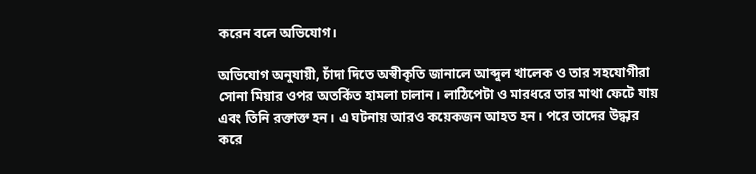করেন বলে অভিযোগ।

অভিযোগ অনুযায়ী, চাঁদা দিতে অস্বীকৃতি জানালে আব্দুল খালেক ও তার সহযোগীরা সোনা মিয়ার ওপর অতর্কিত হামলা চালান। লাঠিপেটা ও মারধরে তার মাথা ফেটে যায় এবং তিনি রক্তাক্ত হন। এ ঘটনায় আরও কয়েকজন আহত হন। পরে তাদের উদ্ধার করে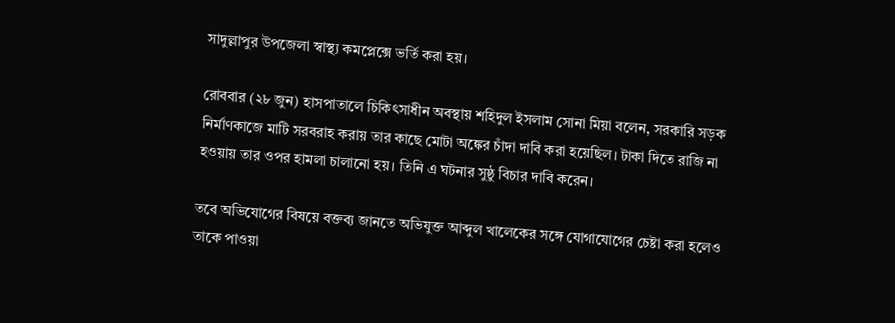সাদুল্লাপুর উপজেলা স্বাস্থ্য কমপ্লেক্সে ভর্তি করা হয়।

রোববার (২৮ জুন) হাসপাতালে চিকিৎসাধীন অবস্থায় শহিদুল ইসলাম সোনা মিয়া বলেন, সরকারি সড়ক নির্মাণকাজে মাটি সরবরাহ করায় তার কাছে মোটা অঙ্কের চাঁদা দাবি করা হয়েছিল। টাকা দিতে রাজি না হওয়ায় তার ওপর হামলা চালানো হয়। তিনি এ ঘটনার সুষ্ঠু বিচার দাবি করেন।

তবে অভিযোগের বিষয়ে বক্তব্য জানতে অভিযুক্ত আব্দুল খালেকের সঙ্গে যোগাযোগের চেষ্টা করা হলেও তাকে পাওয়া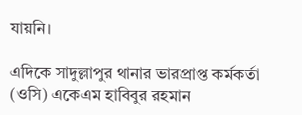যায়নি।

এদিকে সাদুল্লাপুর থানার ভারপ্রাপ্ত কর্মকর্তা (ওসি) একেএম হাবিবুর রহমান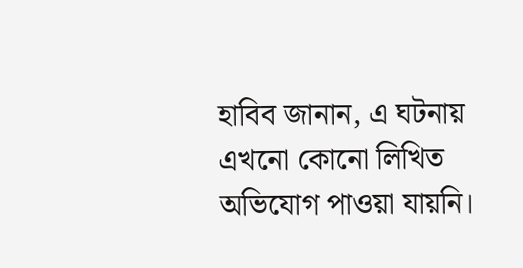হাবিব জানান, এ ঘটনায় এখনো কোনো লিখিত অভিযোগ পাওয়া যায়নি।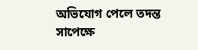অভিযোগ পেলে তদন্ত সাপেক্ষে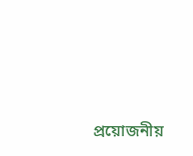প্রয়োজনীয়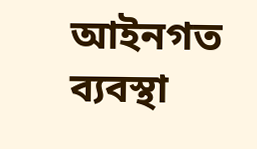আইনগত ব্যবস্থা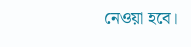নেওয়া হবে।